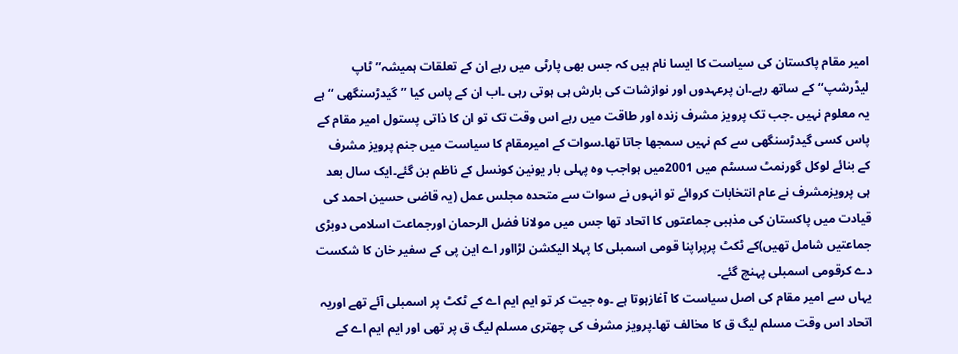امیر مقام پاکستان کی سیاست کا ایسا نام ہیں کہ جس بھی پارٹی میں رہے ان کے تعلقات ہمیشہ’’ ٹاپ لیڈرشپ‘‘کے ساتھ رہے۔ان پرعہدوں اور نوازشات کی بارش ہی ہوتی رہی ۔اب ان کے پاس کیا ’’گیدڑسنگھی ‘‘ ہے یہ معلوم نہیں ۔جب تک پرویز مشرف زندہ اور طاقت میں رہے اس وقت تک تو ان کا ذاتی پستول امیر مقام کے پاس کسی گیدڑسنگھی سے کم نہیں سمجھا جاتا تھا۔سوات کے امیرمقام کا سیاست میں جنم پرویز مشرف کے بنائے لوکل گورنمٹ سسٹم میں 2001میں ہواجب وہ پہلی بار یونین کونسل کے ناظم بن گئے۔ایک سال بعد ہی پرویزمشرف نے عام انتخابات کروائے تو انہوں نے سوات سے متحدہ مجلس عمل (یہ قاضی حسین احمد کی قیادت میں پاکستان کی مذہبی جماعتوں کا اتحاد تھا جس میں مولانا فضل الرحمان اورجماعت اسلامی دوبڑی جماعتیں شامل تھیں)کے ٹکٹ پرپراپنا قومی اسمبلی کا پہلا الیکشن لڑااور اے این پی کے سفیر خان کا شکست دے کرقومی اسمبلی پہنچ گئے۔
یہاں سے امیر مقام کی اصل سیاست کا آغازہوتا ہے ۔وہ جیت کر تو ایم ایم اے کے ٹکٹ پر اسمبلی آئے تھے اوریہ اتحاد اس وقت مسلم لیگ ق کا مخالف تھا۔پرویز مشرف کی چھتری مسلم لیگ ق پر تھی اور ایم ایم اے کے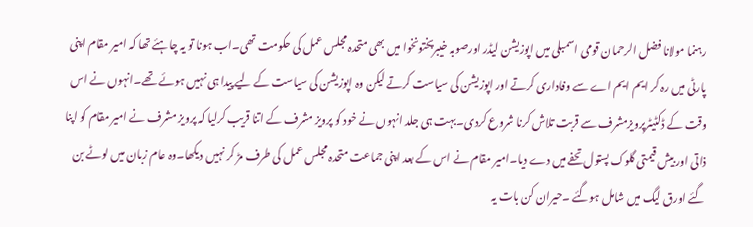رہنما مولانا فضل الرحمان قومی اسمبلی میں اپوزیشن لیڈر اورصوبہ خیبرپختونخوا میں بھی متحدہ مجلس عمل کی حکومت تھی۔اب ہونا تو یہ چاہئے تھا کہ امیر مقام اپنی پارٹی میں رہ کر ایم ایم اے سے وفاداری کرتے اور اپوزیشن کی سیاست کرتے لیکن وہ اپوزیشن کی سیاست کے لیے پیدا ہی نہیں ہوئے تھے۔انہوں نے اس وقت کے ڈکٹیٹرپرویزمشرف سے قربت تلاش کرنا شروع کردی۔بہت ہی جلد انہوں نے خود کو پرویز مشرف کے اتنا قریب کرلیا کہ پرویز مشرف نے امیر مقام کو اپنا ذاتی اور بیش قیمتی گلوک پستول تحفے میں دے دیا۔امیر مقام نے اس کے بعد اپنی جماعت متحدہ مجلس عمل کی طرف مڑ کر نہیں دیکھا۔وہ عام زبان میں لوٹے بن گئے اورق لیگ میں شامل ہوگئے ۔حیران کن بات یہ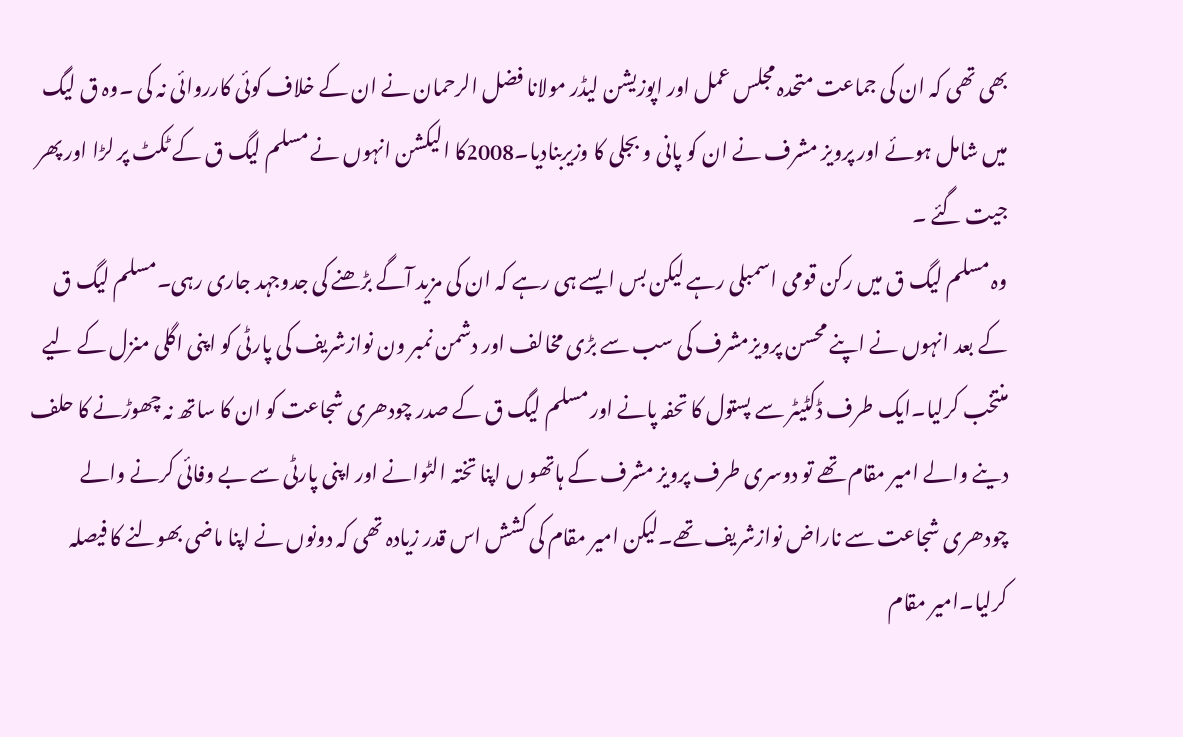بھی تھی کہ ان کی جماعت متحدہ مجلس عمل اور اپوزیشن لیڈر مولانا فضل الرحمان نے ان کے خلاف کوئی کارروائی نہ کی ۔وہ ق لیگ میں شامل ہوئے اور پرویز مشرف نے ان کو پانی و بجلی کا وزیربنادیا۔2008کا الیکشن انہوں نے مسلم لیگ ق کے ٹکٹ پر لڑا اور پھر جیت گئے ۔
وہ مسلم لیگ ق میں رکن قومی اسمبلی رہے لیکن بس ایسے ہی رہے کہ ان کی مزید آگے بڑھنے کی جدوجہد جاری رہی۔مسلم لیگ ق کے بعد انہوں نے اپنے محسن پرویزمشرف کی سب سے بڑی مخالف اور دشمن نمبر ون نوازشریف کی پارٹی کو اپنی اگلی منزل کے لیے منتخب کرلیا۔ایک طرف ڈکٹیٹر سے پستول کا تحفہ پانے اور مسلم لیگ ق کے صدر چودھری شجاعت کو ان کا ساتھ نہ چھوڑنے کا حلف دینے والے امیر مقام تھے تو دوسری طرف پرویز مشرف کے ہاتھو ں اپنا تختہ الٹوانے اور اپنی پارٹی سے بے وفائی کرنے والے چودھری شجاعت سے ناراض نوازشریف تھے۔لیکن امیر مقام کی کشش اس قدر زیادہ تھی کہ دونوں نے اپنا ماضی بھولنے کا فیصلہ کرلیا۔امیر مقام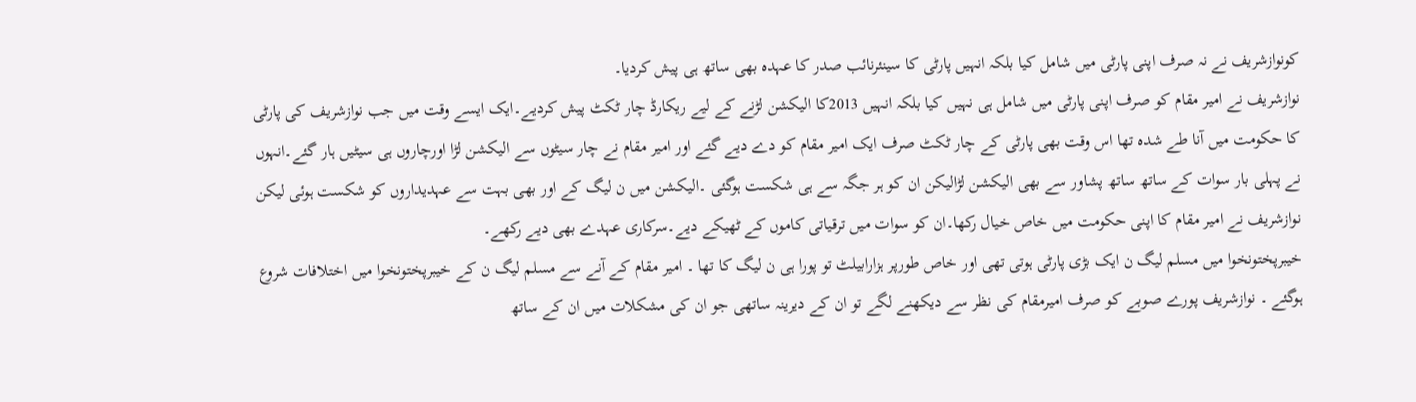کونوازشریف نے نہ صرف اپنی پارٹی میں شامل کیا بلکہ انہیں پارٹی کا سینئرنائب صدر کا عہدہ بھی ساتھ ہی پیش کردیا۔
نوازشریف نے امیر مقام کو صرف اپنی پارٹی میں شامل ہی نہیں کیا بلکہ انہیں 2013کا الیکشن لڑنے کے لیے ریکارڈ چار ٹکٹ پیش کردیے۔ایک ایسے وقت میں جب نوازشریف کی پارٹی کا حکومت میں آنا طے شدہ تھا اس وقت بھی پارٹی کے چار ٹکٹ صرف ایک امیر مقام کو دے دیے گئے اور امیر مقام نے چار سیٹوں سے الیکشن لڑا اورچاروں ہی سیٹیں ہار گئے۔انہوں نے پہلی بار سوات کے ساتھ ساتھ پشاور سے بھی الیکشن لڑالیکن ان کو ہر جگہ سے ہی شکست ہوگئی ۔الیکشن میں ن لیگ کے اور بھی بہت سے عہدیداروں کو شکست ہوئی لیکن نوازشریف نے امیر مقام کا اپنی حکومت میں خاص خیال رکھا۔ان کو سوات میں ترقیاتی کاموں کے ٹھیکے دیے۔سرکاری عہدے بھی دیے رکھے۔
خیبرپختونخوا میں مسلم لیگ ن ایک بڑی پارٹی ہوتی تھی اور خاص طورپر ہزارابیلٹ تو پورا ہی ن لیگ کا تھا ۔ امیر مقام کے آنے سے مسلم لیگ ن کے خیبرپختونخوا میں اختلافات شروع ہوگئے ۔ نوازشریف پورے صوبے کو صرف امیرمقام کی نظر سے دیکھنے لگے تو ان کے دیرینہ ساتھی جو ان کی مشکلات میں ان کے ساتھ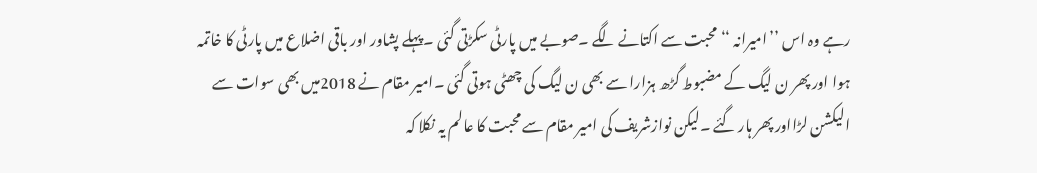رہے وہ اس ’’امیرانہ ‘‘محبت سے اکتانے لگے ۔صوبے میں پارٹی سکڑتی گئی ۔پہلے پشاور اور باقی اضلاع میں پارٹی کا خاتمہ ہوا اور پھر ن لیگ کے مضبوط گڑھ ہزارا سے بھی ن لیگ کی چھٹی ہوتی گئی ۔امیر مقام نے 2018میں بھی سوات سے الیکشن لڑااور پھر ہار گئے ۔لیکن نوازشریف کی امیر مقام سے محبت کا عالم یہ نکلا کہ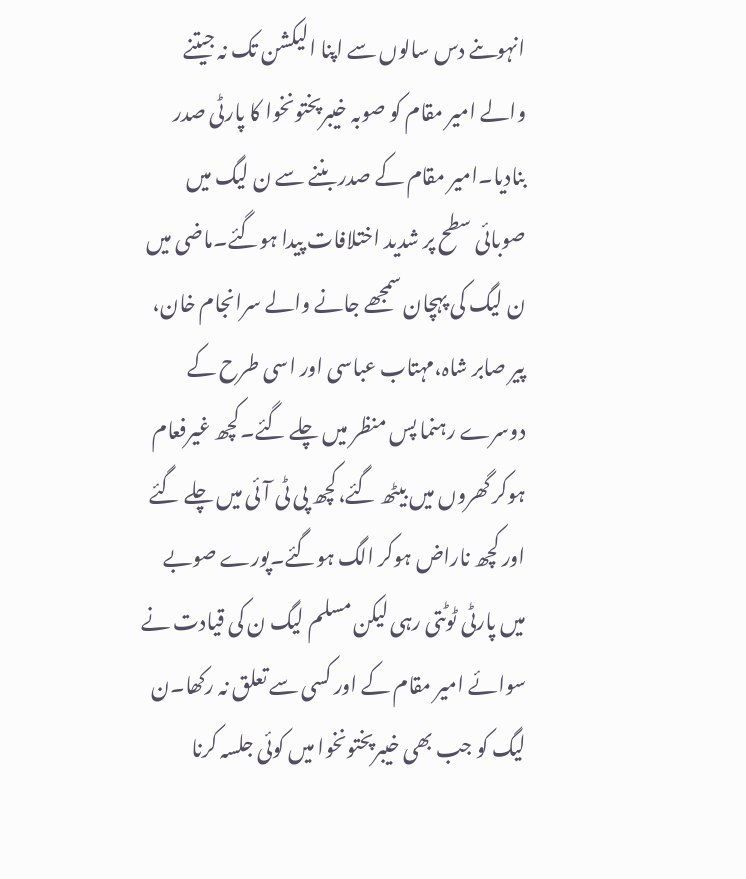انہوںنے دس سالوں سے اپنا الیکشن تک نہ جیتنے والے امیر مقام کو صوبہ خیبرپختونخوا کا پارٹی صدر بنادیا۔امیر مقام کے صدر بننے سے ن لیگ میں صوبائی سطح پر شدید اختلافات پیدا ہوگئے۔ماضی میں ن لیگ کی پہچان سمجھے جانے والے سرانجام خان، پیر صابر شاہ،مہتاب عباسی اور اسی طرح کے دوسرے رہنما پس منظر میں چلے گئے۔کچھ غیرفعام ہوکر گھروں میں بیٹھ گئے،کچھ پی ٹی آئی میں چلے گئے اور کچھ ناراض ہوکر الگ ہوگئے۔پورے صوبے میں پارٹی ٹوٹتی رہی لیکن مسلم لیگ ن کی قیادت نے سوائے امیر مقام کے اور کسی سے تعلق نہ رکھا۔ن لیگ کو جب بھی خیبرپختونخوا میں کوئی جلسہ کرنا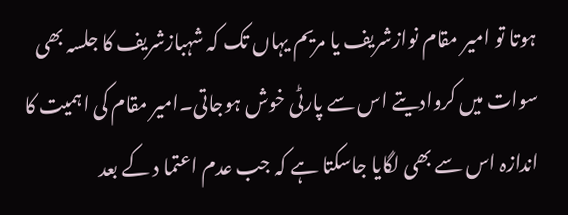ہوتا تو امیر مقام نوازشریف یا مریم یہاں تک کہ شہبازشریف کا جلسہ بھی سوات میں کروادیتے اس سے پارٹی خوش ہوجاتی۔امیر مقام کی اہمیت کا اندازہ اس سے بھی لگایا جاسکتا ہے کہ جب عدم اعتما د کے بعد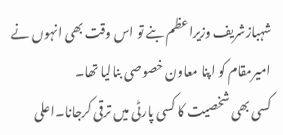شہبازشریف وزیراعظم بنے تو اس وقت بھی انہوں نے امیرمقام کو اپنا معاون خصوصی بنالیا تھا۔
کسی بھی شخصیت کا کسی پارٹی میں ترقی کرجانا۔اعلی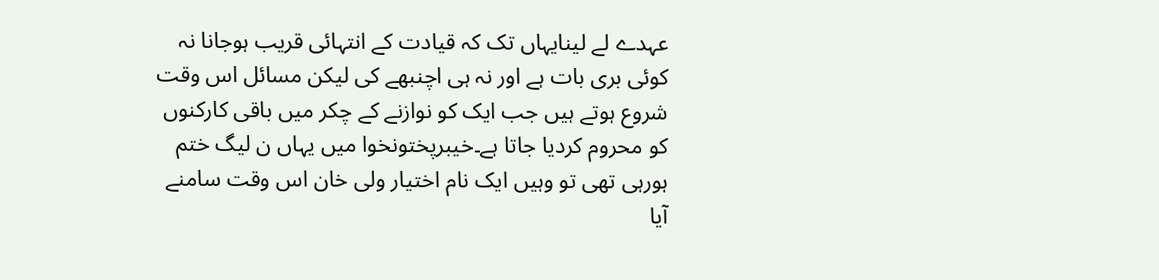عہدے لے لینایہاں تک کہ قیادت کے انتہائی قریب ہوجانا نہ کوئی بری بات ہے اور نہ ہی اچنبھے کی لیکن مسائل اس وقت شروع ہوتے ہیں جب ایک کو نوازنے کے چکر میں باقی کارکنوں کو محروم کردیا جاتا ہے۔خیبرپختونخوا میں یہاں ن لیگ ختم ہورہی تھی تو وہیں ایک نام اختیار ولی خان اس وقت سامنے آیا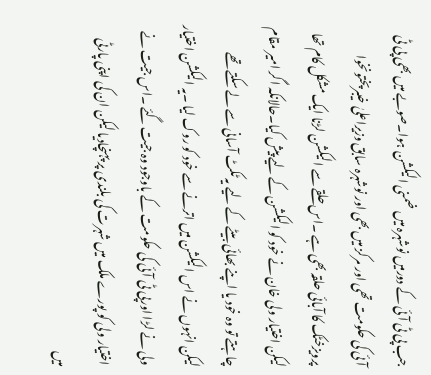جب پی ٹی آئی کے دورمیں نوشہرہ میں ضمنی الیکشن ہوا۔صوبے میں بھی پی ٹی آئی کی حکومت تھی اور مرکز میں بھی اور نوشہرہ سابق وزیراعلیٰ خیبرپختونخوا پرویزخٹک کا آبائی حلقہ بھی ہے ۔اس حلقے سے الیکشن لڑنا ایک مشکل کام تھا لیکن اختیار ولی خان نے خود کو الیکشن کے لیے پیش کیا۔حالانکہ اگر امیر مقام چاہتے تو وہ خود یا اپنے بھائی بیٹے کے لیے یہ ٹکٹ آسانی سے لے سکتے تھے لیکن انہوں نے اس الیکشن میں اترنے سے خود کو روک لیا ۔یہ الیکشن اختیار ولی نے لڑا اورپی ٹی آئی کی حکومت کے باوجود وہ جیت گئے ۔اس جیت نے اختیار ولی کو پورے ملک میں شہرت کی بلندی پر پہنچادیا لیکن ان کی اپنی پارٹی میں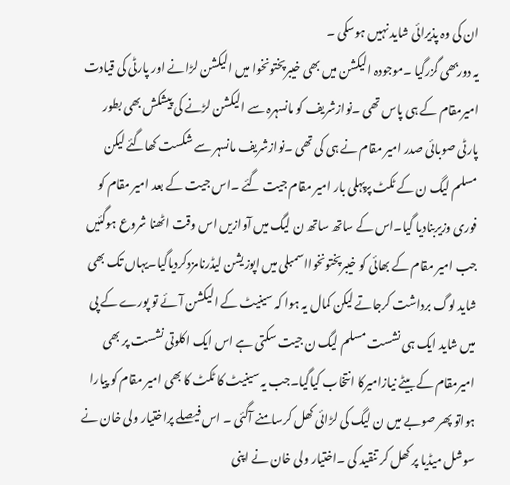ان کی وہ پذیرائی شاید نہیں ہوسکی ۔
یہ دوربھی گزرگیا ۔موجودہ الیکشن میں بھی خیبرپختونخوا میں الیکشن لڑانے اور پارٹی کی قیادت امیرمقام کے ہی پاس تھی ۔نوازشریف کو مانسہرہ سے الیکشن لڑنے کی پیشکش بھی بطور پارٹی صوبائی صدر امیر مقام نے ہی کی تھی ۔نوازشریف مانسہر سے شکست کھاگئے لیکن مسلم لیگ ن کے ٹکٹ پرپہلی بار امیر مقام جیت گئے ۔اس جیت کے بعد امیر مقام کو فوری وزیربنادیا گیا۔اس کے ساتھ ساتھ ن لیگ میں آوازیں اس وقت اٹھنا شروع ہوگئیں جب امیر مقام کے بھائی کو خیبرپختونخوااسمبلی میں اپوزیشن لیڈرنامزدکردیاگیا۔یہاں تک بھی شاید لوگ برداشت کرجاتے لیکن کمال یہ ہوا کہ سینیٹ کے الیکشن آئے تو پورے کے پی میں شاید ایک ہی نشست مسلم لیگ ن جیت سکتی ہے اس ایک اکلوتی نشست پر بھی امیرمقام کے بیٹے نیازامیرکا انتخاب کیاگیا۔جب یہ سینیٹ کا ٹکٹ کا بھی امیر مقام کو پیارا ہواتو پھر صوبے میں ن لیگ کی لڑائی کھل کرسامنے آگئی ۔ اس فیصلے پراختیار ولی خان نے سوشل میڈیا پر کھل کر تنقید کی ۔اختیار ولی خان نے اپنی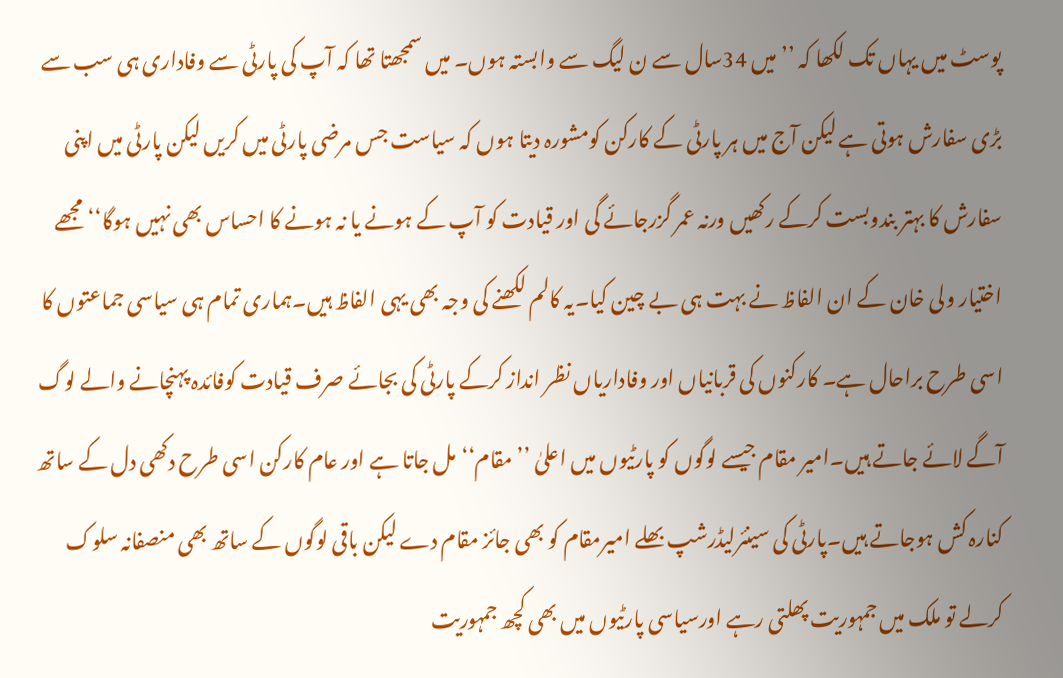پوسٹ میں یہاں تک لکھا کہ ’’میں 34سال سے ن لیگ سے وابستہ ہوں۔ میں سمجھتا تھا کہ آپ کی پارٹی سے وفاداری ہی سب سے بڑی سفارش ہوتی ہے لیکن آج میں ہر پارٹی کے کارکن کومشورہ دیتا ہوں کہ سیاست جس مرضی پارٹی میں کریں لیکن پارٹی میں اپنی سفارش کا بہتر بندوبست کرکے رکھیں ورنہ عمر گزرجائے گی اور قیادت کو آپ کے ہونے یا نہ ہونے کا احساس بھی نہیں ہوگا‘‘ مجھے اختیار ولی خان کے ان الفاظ نے بہت ہی بے چین کیا۔یہ کالم لکھنے کی وجہ بھی یہی الفاظ ہیں۔ہماری تمام ہی سیاسی جماعتوں کا اسی طرح براحال ہے۔ کارکنوں کی قربانیاں اور وفاداریاں نظر انداز کرکے پارٹی کی بجائے صرف قیادت کوفائدہ پہنچانے والے لوگ آگے لائے جاتے ہیں۔امیر مقام جیسے لوگوں کو پارٹیوں میں اعلیٰ ’’مقام‘‘مل جاتا ہے اور عام کارکن اسی طرح دکھی دل کے ساتھ کنارہ کش ہوجاتے ہیں۔پارٹی کی سینئرلیڈرشپ بھلے امیرمقام کو بھی جائز مقام دے لیکن باقی لوگوں کے ساتھ بھی منصفانہ سلوک کرلے تو ملک میں جمہوریت پھلتی رہے اورسیاسی پارٹیوں میں بھی کچھ جمہوریت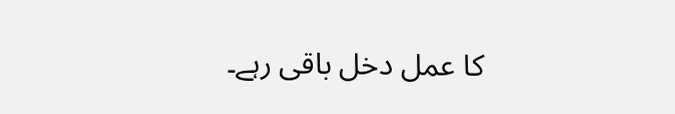کا عمل دخل باقی رہے۔